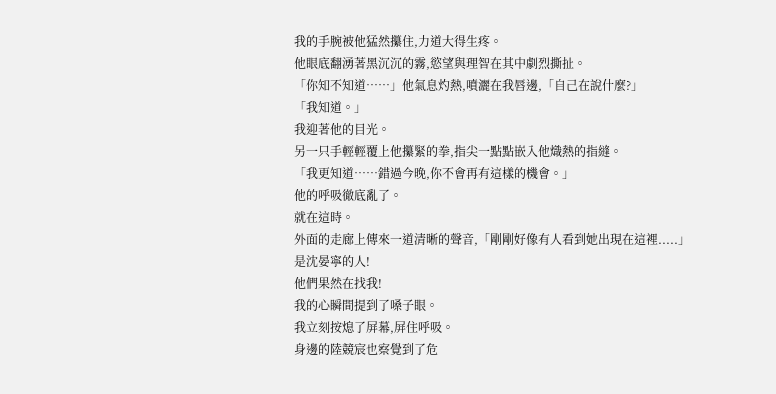我的手腕被他猛然攥住,力道大得生疼。
他眼底翻湧著黑沉沉的霧,慾望與理智在其中劇烈撕扯。
「你知不知道……」他氣息灼熱,噴灑在我唇邊,「自己在說什麼?」
「我知道。」
我迎著他的目光。
另一只手輕輕覆上他攥緊的拳,指尖一點點嵌入他熾熱的指縫。
「我更知道……錯過今晚,你不會再有這樣的機會。」
他的呼吸徹底亂了。
就在這時。
外面的走廊上傳來一道清晰的聲音,「剛剛好像有人看到她出現在這裡.....」
是沈晏寧的人!
他們果然在找我!
我的心瞬間提到了嗓子眼。
我立刻按熄了屏幕,屏住呼吸。
身邊的陸競宸也察覺到了危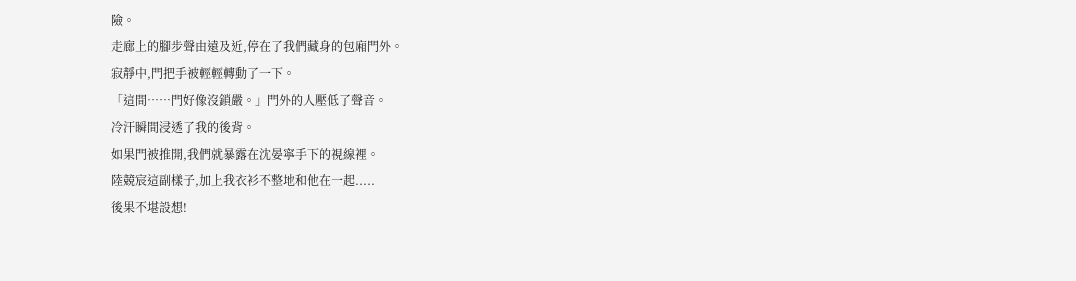險。
走廊上的腳步聲由遠及近,停在了我們藏身的包廂門外。
寂靜中,門把手被輕輕轉動了一下。
「這間……門好像沒鎖嚴。」門外的人壓低了聲音。
冷汗瞬間浸透了我的後背。
如果門被推開,我們就暴露在沈晏寧手下的視線裡。
陸競宸這副樣子,加上我衣衫不整地和他在一起.....
後果不堪設想!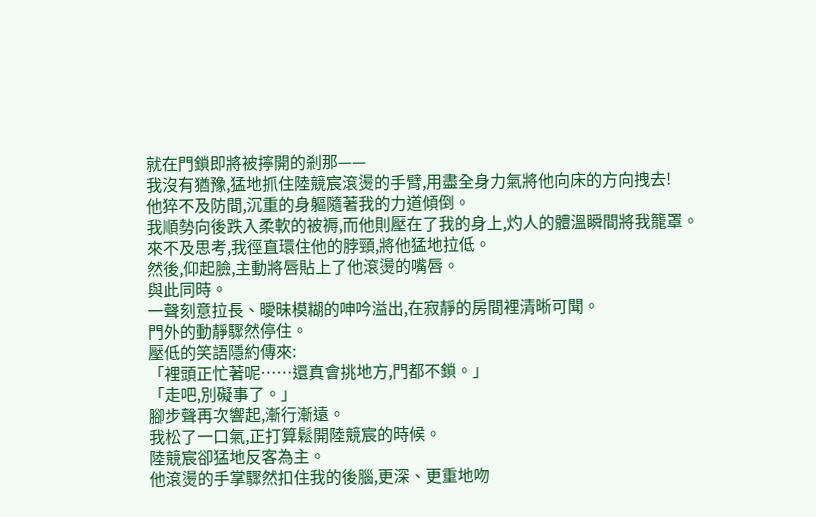就在門鎖即將被擰開的剎那——
我沒有猶豫,猛地抓住陸競宸滾燙的手臂,用盡全身力氣將他向床的方向拽去!
他猝不及防間,沉重的身軀隨著我的力道傾倒。
我順勢向後跌入柔軟的被褥,而他則壓在了我的身上,灼人的體溫瞬間將我籠罩。
來不及思考,我徑直環住他的脖頸,將他猛地拉低。
然後,仰起臉,主動將唇貼上了他滾燙的嘴唇。
與此同時。
一聲刻意拉長、曖昧模糊的呻吟溢出,在寂靜的房間裡清晰可聞。
門外的動靜驟然停住。
壓低的笑語隱約傳來:
「裡頭正忙著呢……還真會挑地方,門都不鎖。」
「走吧,別礙事了。」
腳步聲再次響起,漸行漸遠。
我松了一口氣,正打算鬆開陸競宸的時候。
陸競宸卻猛地反客為主。
他滾燙的手掌驟然扣住我的後腦,更深、更重地吻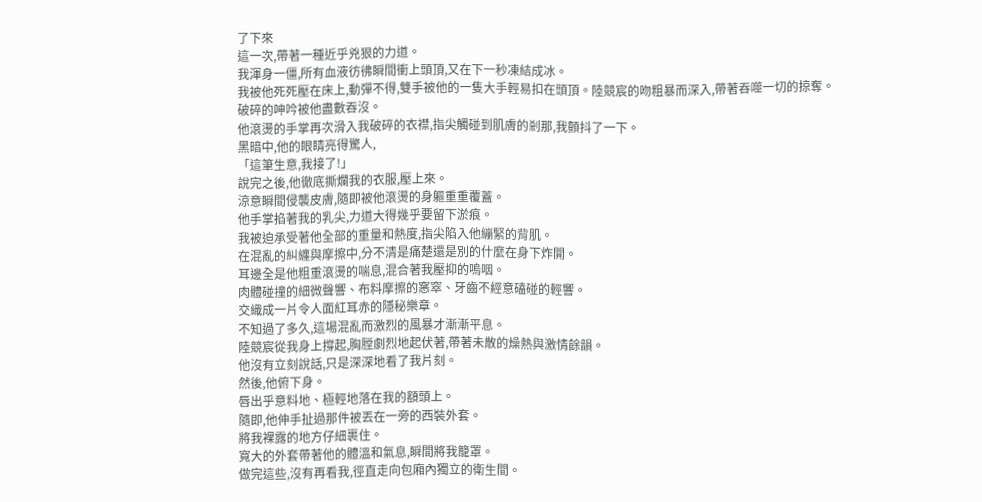了下來
這一次,帶著一種近乎兇狠的力道。
我渾身一僵,所有血液彷彿瞬間衝上頭頂,又在下一秒凍結成冰。
我被他死死壓在床上,動彈不得,雙手被他的一隻大手輕易扣在頭頂。陸競宸的吻粗暴而深入,帶著吞噬一切的掠奪。
破碎的呻吟被他盡數吞沒。
他滾燙的手掌再次滑入我破碎的衣襟,指尖觸碰到肌膚的剎那,我顫抖了一下。
黑暗中,他的眼睛亮得驚人,
「這筆生意,我接了!」
說完之後,他徹底撕爛我的衣服,壓上來。
涼意瞬間侵襲皮膚,隨即被他滾燙的身軀重重覆蓋。
他手掌掐著我的乳尖,力道大得幾乎要留下淤痕。
我被迫承受著他全部的重量和熱度,指尖陷入他繃緊的背肌。
在混亂的糾纏與摩擦中,分不清是痛楚還是別的什麼在身下炸開。
耳邊全是他粗重滾燙的喘息,混合著我壓抑的嗚咽。
肉體碰撞的細微聲響、布料摩擦的窸窣、牙齒不經意磕碰的輕響。
交織成一片令人面紅耳赤的隱秘樂章。
不知過了多久,這場混亂而激烈的風暴才漸漸平息。
陸競宸從我身上撐起,胸膛劇烈地起伏著,帶著未散的燥熱與激情餘韻。
他沒有立刻說話,只是深深地看了我片刻。
然後,他俯下身。
唇出乎意料地、極輕地落在我的額頭上。
隨即,他伸手扯過那件被丟在一旁的西裝外套。
將我裸露的地方仔細裹住。
寬大的外套帶著他的體溫和氣息,瞬間將我籠罩。
做完這些,沒有再看我,徑直走向包廂內獨立的衛生間。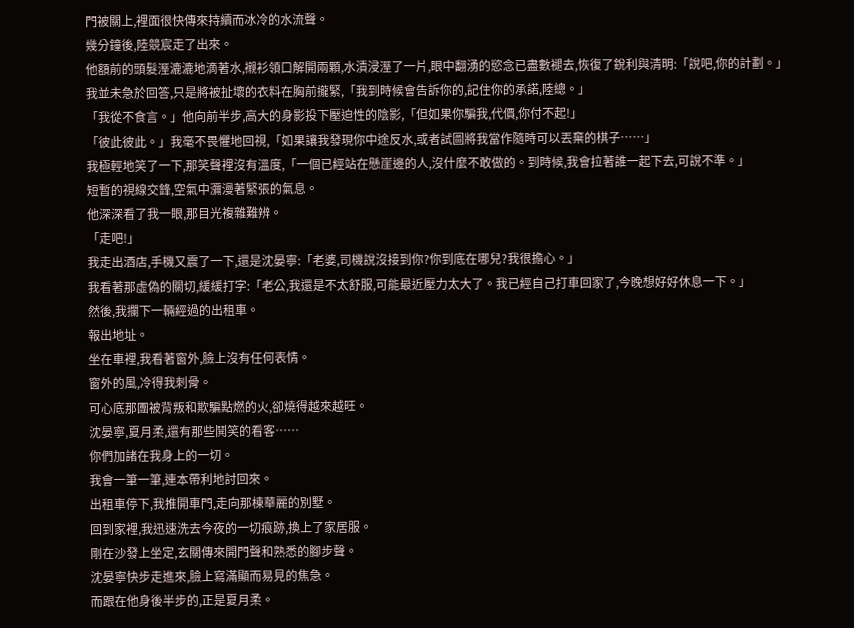門被關上,裡面很快傳來持續而冰冷的水流聲。
幾分鐘後,陸競宸走了出來。
他額前的頭髮溼漉漉地滴著水,襯衫領口解開兩顆,水漬浸溼了一片,眼中翻湧的慾念已盡數褪去,恢復了銳利與清明:「說吧,你的計劃。」
我並未急於回答,只是將被扯壞的衣料在胸前攏緊,「我到時候會告訴你的,記住你的承諾,陸總。」
「我從不食言。」他向前半步,高大的身影投下壓迫性的陰影,「但如果你騙我,代價,你付不起!」
「彼此彼此。」我毫不畏懼地回視,「如果讓我發現你中途反水,或者試圖將我當作隨時可以丟棄的棋子……」
我極輕地笑了一下,那笑聲裡沒有溫度,「一個已經站在懸崖邊的人,沒什麼不敢做的。到時候,我會拉著誰一起下去,可說不準。」
短暫的視線交鋒,空氣中瀰漫著緊張的氣息。
他深深看了我一眼,那目光複雜難辨。
「走吧!」
我走出酒店,手機又震了一下,還是沈晏寧:「老婆,司機說沒接到你?你到底在哪兒?我很擔心。」
我看著那虛偽的關切,緩緩打字:「老公,我還是不太舒服,可能最近壓力太大了。我已經自己打車回家了,今晚想好好休息一下。」
然後,我攔下一輛經過的出租車。
報出地址。
坐在車裡,我看著窗外,臉上沒有任何表情。
窗外的風,冷得我刺骨。
可心底那團被背叛和欺騙點燃的火,卻燒得越來越旺。
沈晏寧,夏月柔,還有那些鬨笑的看客……
你們加諸在我身上的一切。
我會一筆一筆,連本帶利地討回來。
出租車停下,我推開車門,走向那棟華麗的別墅。
回到家裡,我迅速洗去今夜的一切痕跡,換上了家居服。
剛在沙發上坐定,玄關傳來開門聲和熟悉的腳步聲。
沈晏寧快步走進來,臉上寫滿顯而易見的焦急。
而跟在他身後半步的,正是夏月柔。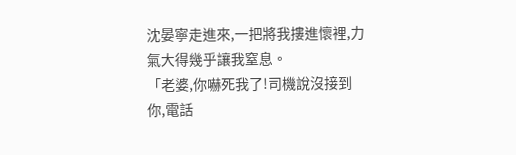沈晏寧走進來,一把將我摟進懷裡,力氣大得幾乎讓我窒息。
「老婆,你嚇死我了!司機說沒接到你,電話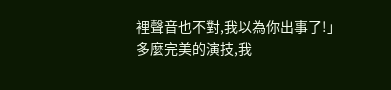裡聲音也不對,我以為你出事了!」
多麼完美的演技,我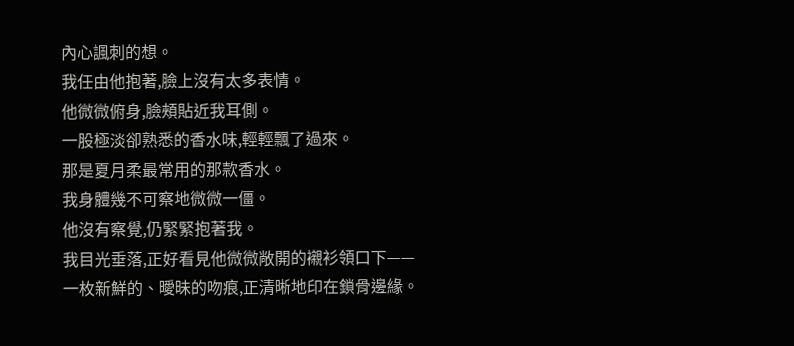內心諷刺的想。
我任由他抱著,臉上沒有太多表情。
他微微俯身,臉頰貼近我耳側。
一股極淡卻熟悉的香水味,輕輕飄了過來。
那是夏月柔最常用的那款香水。
我身體幾不可察地微微一僵。
他沒有察覺,仍緊緊抱著我。
我目光垂落,正好看見他微微敞開的襯衫領口下——
一枚新鮮的、曖昧的吻痕,正清晰地印在鎖骨邊緣。